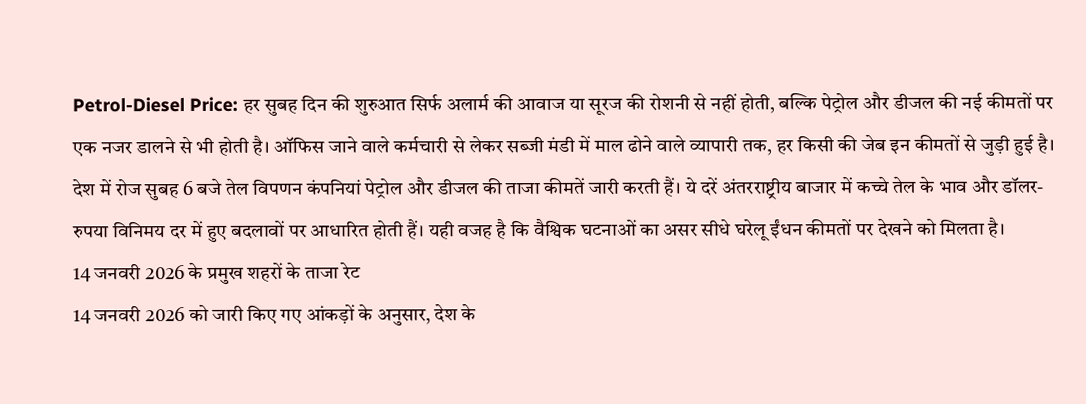Petrol-Diesel Price: हर सुबह दिन की शुरुआत सिर्फ अलार्म की आवाज या सूरज की रोशनी से नहीं होती, बल्कि पेट्रोल और डीजल की नई कीमतों पर एक नजर डालने से भी होती है। ऑफिस जाने वाले कर्मचारी से लेकर सब्जी मंडी में माल ढोने वाले व्यापारी तक, हर किसी की जेब इन कीमतों से जुड़ी हुई है।
देश में रोज सुबह 6 बजे तेल विपणन कंपनियां पेट्रोल और डीजल की ताजा कीमतें जारी करती हैं। ये दरें अंतरराष्ट्रीय बाजार में कच्चे तेल के भाव और डॉलर-रुपया विनिमय दर में हुए बदलावों पर आधारित होती हैं। यही वजह है कि वैश्विक घटनाओं का असर सीधे घरेलू ईंधन कीमतों पर देखने को मिलता है।
14 जनवरी 2026 के प्रमुख शहरों के ताजा रेट
14 जनवरी 2026 को जारी किए गए आंकड़ों के अनुसार, देश के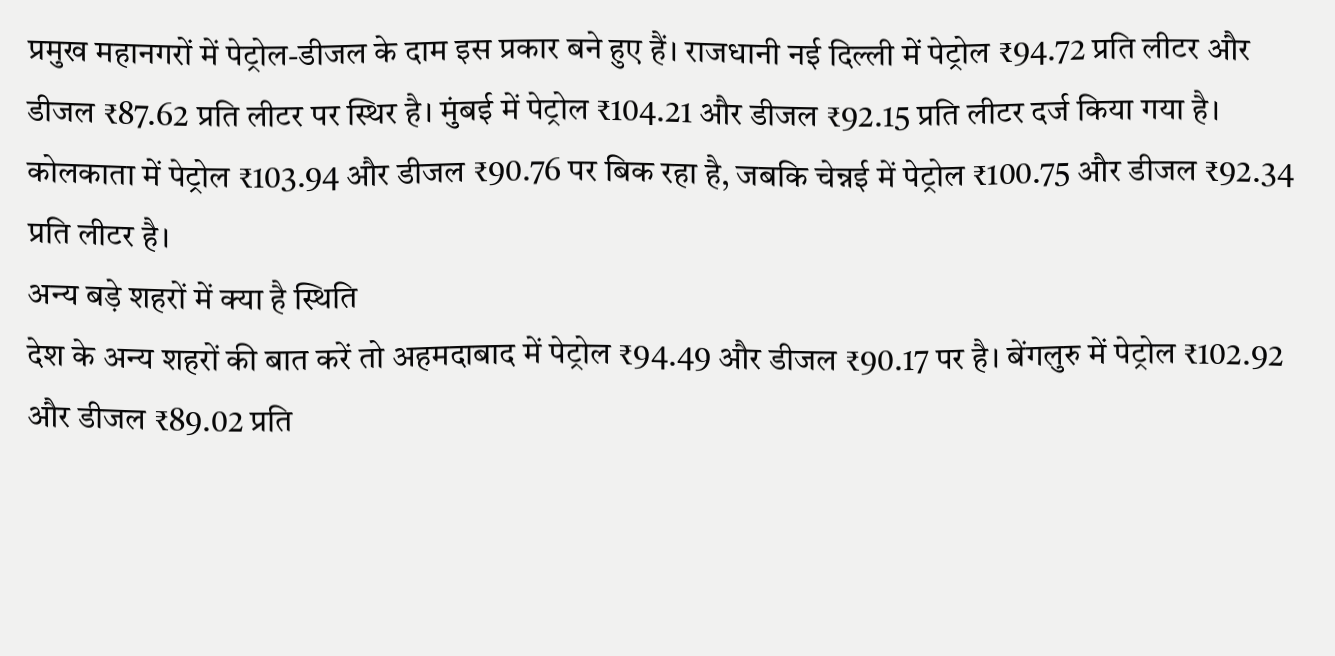प्रमुख महानगरों में पेट्रोल-डीजल के दाम इस प्रकार बने हुए हैं। राजधानी नई दिल्ली में पेट्रोल ₹94.72 प्रति लीटर और डीजल ₹87.62 प्रति लीटर पर स्थिर है। मुंबई में पेट्रोल ₹104.21 और डीजल ₹92.15 प्रति लीटर दर्ज किया गया है। कोलकाता में पेट्रोल ₹103.94 और डीजल ₹90.76 पर बिक रहा है, जबकि चेन्नई में पेट्रोल ₹100.75 और डीजल ₹92.34 प्रति लीटर है।
अन्य बड़े शहरों में क्या है स्थिति
देश के अन्य शहरों की बात करें तो अहमदाबाद में पेट्रोल ₹94.49 और डीजल ₹90.17 पर है। बेंगलुरु में पेट्रोल ₹102.92 और डीजल ₹89.02 प्रति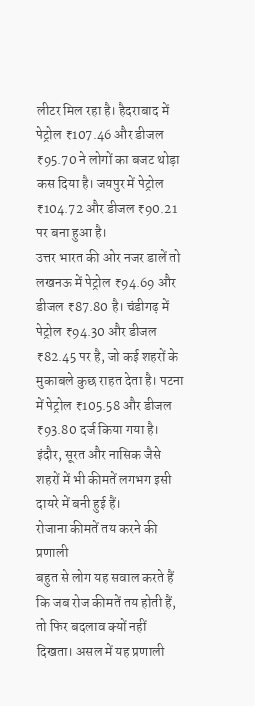लीटर मिल रहा है। हैदराबाद में पेट्रोल ₹107.46 और डीजल ₹95.70 ने लोगों का बजट थोड़ा कस दिया है। जयपुर में पेट्रोल ₹104.72 और डीजल ₹90.21 पर बना हुआ है।
उत्तर भारत की ओर नजर डालें तो लखनऊ में पेट्रोल ₹94.69 और डीजल ₹87.80 है। चंडीगढ़ में पेट्रोल ₹94.30 और डीजल ₹82.45 पर है, जो कई शहरों के मुकाबले कुछ राहत देता है। पटना में पेट्रोल ₹105.58 और डीजल ₹93.80 दर्ज किया गया है। इंदौर, सूरत और नासिक जैसे शहरों में भी कीमतें लगभग इसी दायरे में बनी हुई हैं।
रोजाना कीमतें तय करने की प्रणाली
बहुत से लोग यह सवाल करते हैं कि जब रोज कीमतें तय होती हैं, तो फिर बदलाव क्यों नहीं दिखता। असल में यह प्रणाली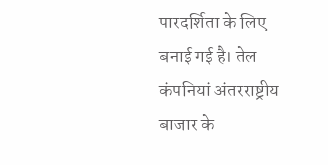पारदर्शिता के लिए बनाई गई है। तेल कंपनियां अंतरराष्ट्रीय बाजार के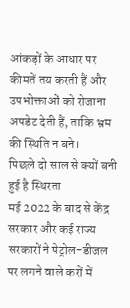आंकड़ों के आधार पर कीमतें तय करती हैं और उपभोक्ताओं को रोजाना अपडेट देती हैं, ताकि भ्रम की स्थिति न बने।
पिछले दो साल से क्यों बनी हुई है स्थिरता
मई 2022 के बाद से केंद्र सरकार और कई राज्य सरकारों ने पेट्रोल-डीजल पर लगने वाले करों में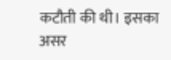कटौती की थी। इसका असर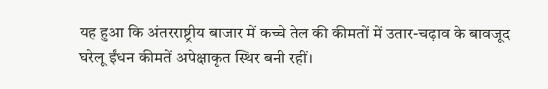यह हुआ कि अंतरराष्ट्रीय बाजार में कच्चे तेल की कीमतों में उतार-चढ़ाव के बावजूद घरेलू ईंधन कीमतें अपेक्षाकृत स्थिर बनी रहीं।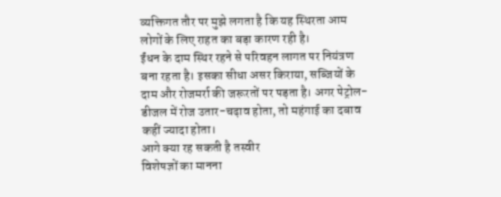व्यक्तिगत तौर पर मुझे लगता है कि यह स्थिरता आम लोगों के लिए राहत का बड़ा कारण रही है।
ईंधन के दाम स्थिर रहने से परिवहन लागत पर नियंत्रण बना रहता है। इसका सीधा असर किराया, सब्जियों के दाम और रोजमर्रा की जरूरतों पर पड़ता है। अगर पेट्रोल-डीजल में रोज उतार-चढ़ाव होता, तो महंगाई का दबाव कहीं ज्यादा होता।
आगे क्या रह सकती है तस्वीर
विशेषज्ञों का मानना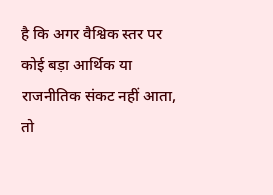है कि अगर वैश्विक स्तर पर कोई बड़ा आर्थिक या राजनीतिक संकट नहीं आता, तो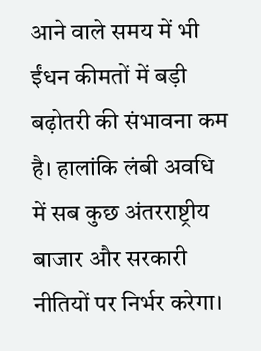आने वाले समय में भी ईंधन कीमतों में बड़ी बढ़ोतरी की संभावना कम है। हालांकि लंबी अवधि में सब कुछ अंतरराष्ट्रीय बाजार और सरकारी नीतियों पर निर्भर करेगा।